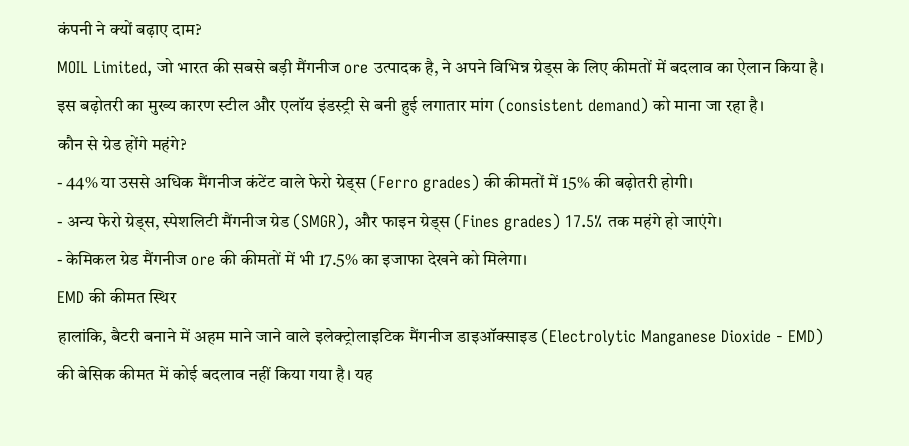कंपनी ने क्यों बढ़ाए दाम?
MOIL Limited, जो भारत की सबसे बड़ी मैंगनीज ore उत्पादक है, ने अपने विभिन्न ग्रेड्स के लिए कीमतों में बदलाव का ऐलान किया है। इस बढ़ोतरी का मुख्य कारण स्टील और एलॉय इंडस्ट्री से बनी हुई लगातार मांग (consistent demand) को माना जा रहा है।
कौन से ग्रेड होंगे महंगे?
- 44% या उससे अधिक मैंगनीज कंटेंट वाले फेरो ग्रेड्स (Ferro grades) की कीमतों में 15% की बढ़ोतरी होगी।
- अन्य फेरो ग्रेड्स, स्पेशलिटी मैंगनीज ग्रेड (SMGR), और फाइन ग्रेड्स (Fines grades) 17.5% तक महंगे हो जाएंगे।
- केमिकल ग्रेड मैंगनीज ore की कीमतों में भी 17.5% का इजाफा देखने को मिलेगा।
EMD की कीमत स्थिर
हालांकि, बैटरी बनाने में अहम माने जाने वाले इलेक्ट्रोलाइटिक मैंगनीज डाइऑक्साइड (Electrolytic Manganese Dioxide - EMD) की बेसिक कीमत में कोई बदलाव नहीं किया गया है। यह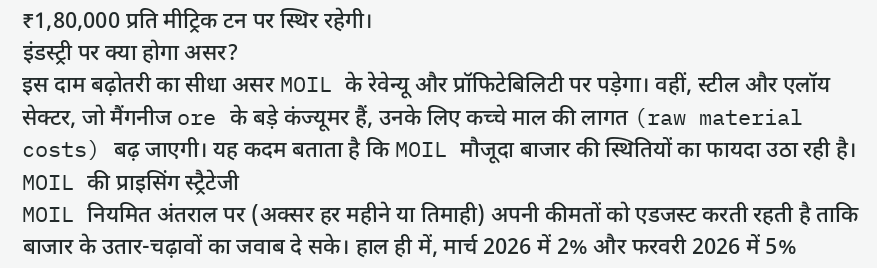₹1,80,000 प्रति मीट्रिक टन पर स्थिर रहेगी।
इंडस्ट्री पर क्या होगा असर?
इस दाम बढ़ोतरी का सीधा असर MOIL के रेवेन्यू और प्रॉफिटेबिलिटी पर पड़ेगा। वहीं, स्टील और एलॉय सेक्टर, जो मैंगनीज ore के बड़े कंज्यूमर हैं, उनके लिए कच्चे माल की लागत (raw material costs) बढ़ जाएगी। यह कदम बताता है कि MOIL मौजूदा बाजार की स्थितियों का फायदा उठा रही है।
MOIL की प्राइसिंग स्ट्रैटेजी
MOIL नियमित अंतराल पर (अक्सर हर महीने या तिमाही) अपनी कीमतों को एडजस्ट करती रहती है ताकि बाजार के उतार-चढ़ावों का जवाब दे सके। हाल ही में, मार्च 2026 में 2% और फरवरी 2026 में 5%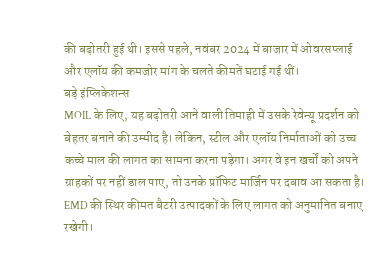की बढ़ोतरी हुई थी। इससे पहले, नवंबर 2024 में बाजार में ओवरसप्लाई और एलॉय की कमजोर मांग के चलते कीमतें घटाई गई थीं।
बड़े इंप्लिकेशन्स
MOIL के लिए, यह बढ़ोतरी आने वाली तिमाही में उसके रेवेन्यू प्रदर्शन को बेहतर बनाने की उम्मीद है। लेकिन, स्टील और एलॉय निर्माताओं को उच्च कच्चे माल की लागत का सामना करना पड़ेगा। अगर वे इन खर्चों को अपने ग्राहकों पर नहीं डाल पाए, तो उनके प्रॉफिट मार्जिन पर दबाव आ सकता है। EMD की स्थिर कीमत बैटरी उत्पादकों के लिए लागत को अनुमानित बनाए रखेगी।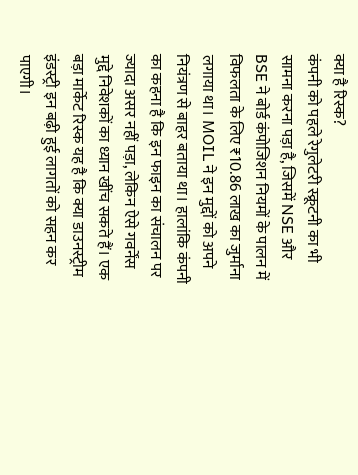क्या है रिस्क?
कंपनी को पहले रेगुलेटरी स्क्रूटनी का भी सामना करना पड़ा है, जिसमें NSE और BSE ने बोर्ड कंपोजिशन नियमों के पालन में विफलता के लिए ₹10.86 लाख का जुर्माना लगाया था। MOIL ने इन मुद्दों को अपने नियंत्रण से बाहर बताया था। हालांकि कंपनी का कहना है कि इन फाइन का संचालन पर ज्यादा असर नहीं पड़ा, लेकिन ऐसे गवर्नेंस मुद्दे निवेशकों का ध्यान खींच सकते हैं। एक बड़ा मार्केट रिस्क यह है कि क्या डाउनस्ट्रीम इंडस्ट्री इन बढ़ी हुई लागतों को सहन कर पाएगी।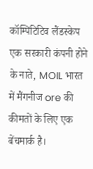कॉम्पिटिटिव लैंडस्केप
एक सरकारी कंपनी होने के नाते, MOIL भारत में मैंगनीज ore की कीमतों के लिए एक बेंचमार्क है।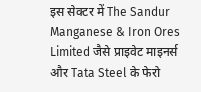इस सेक्टर में The Sandur Manganese & Iron Ores Limited जैसे प्राइवेट माइनर्स और Tata Steel के फेरो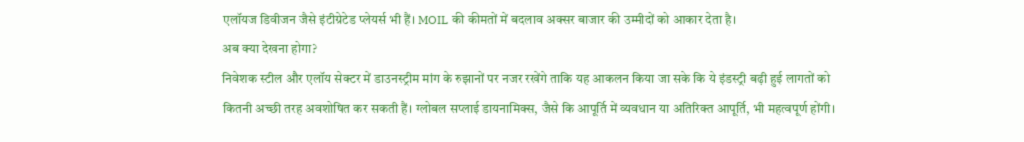एलॉयज डिवीजन जैसे इंटीग्रेटेड प्लेयर्स भी हैं। MOIL की कीमतों में बदलाव अक्सर बाजार की उम्मीदों को आकार देता है।
अब क्या देखना होगा?
निवेशक स्टील और एलॉय सेक्टर में डाउनस्ट्रीम मांग के रुझानों पर नजर रखेंगे ताकि यह आकलन किया जा सके कि ये इंडस्ट्री बढ़ी हुई लागतों को कितनी अच्छी तरह अवशोषित कर सकती हैं। ग्लोबल सप्लाई डायनामिक्स, जैसे कि आपूर्ति में व्यवधान या अतिरिक्त आपूर्ति, भी महत्वपूर्ण होंगी।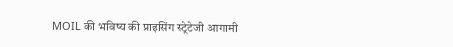MOIL की भविष्य की प्राइसिंग स्ट्रेटेजी आगामी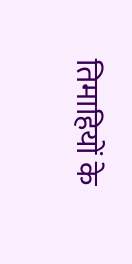तिमाहियों के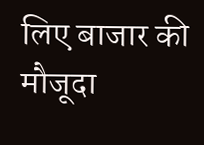लिए बाजार की मौजूदा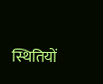स्थितियों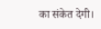का संकेत देगी।